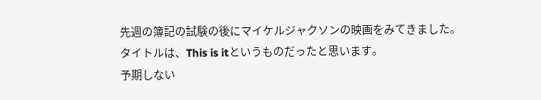先週の簿記の試験の後にマイケルジャクソンの映画をみてきました。
タイトルは、This is itというものだったと思います。
予期しない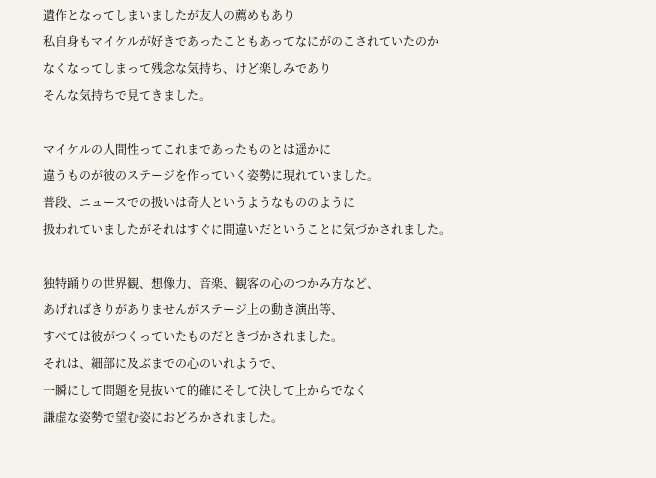遺作となってしまいましたが友人の薦めもあり
私自身もマイケルが好きであったこともあってなにがのこされていたのか
なくなってしまって残念な気持ち、けど楽しみであり
そんな気持ちで見てきました。

マイケルの人間性ってこれまであったものとは遥かに
違うものが彼のステージを作っていく姿勢に現れていました。
普段、ニュースでの扱いは奇人というようなもののように
扱われていましたがそれはすぐに間違いだということに気づかされました。

独特踊りの世界観、想像力、音楽、観客の心のつかみ方など、
あげればきりがありませんがステージ上の動き演出等、
すべては彼がつくっていたものだときづかされました。
それは、細部に及ぶまでの心のいれようで、
一瞬にして問題を見抜いて的確にそして決して上からでなく
謙虚な姿勢で望む姿におどろかされました。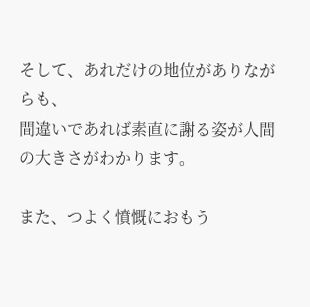そして、あれだけの地位がありながらも、
間違いであれば素直に謝る姿が人間の大きさがわかります。

また、つよく憤慨におもう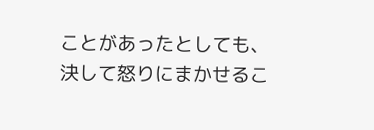ことがあったとしても、
決して怒りにまかせるこ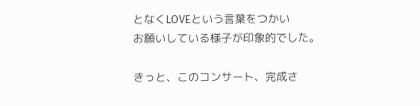となくLOVEという言葉をつかい
お願いしている様子が印象的でした。

きっと、このコンサート、完成さ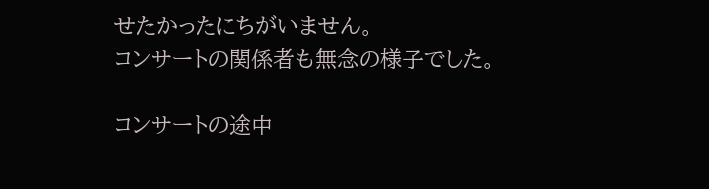せたかったにちがいません。
コンサートの関係者も無念の様子でした。

コンサートの途中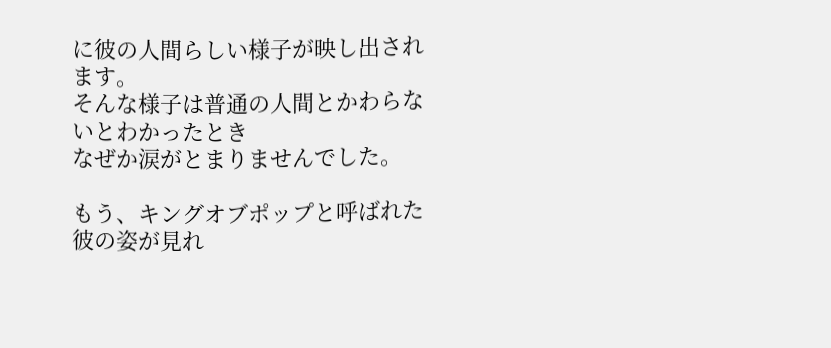に彼の人間らしい様子が映し出されます。
そんな様子は普通の人間とかわらないとわかったとき
なぜか涙がとまりませんでした。

もう、キングオブポップと呼ばれた彼の姿が見れ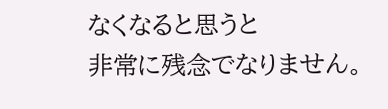なくなると思うと
非常に残念でなりません。